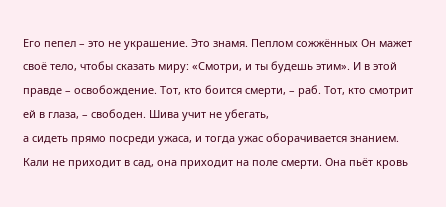Его пепел – это не украшение. Это знамя. Пеплом сожжённых Он мажет своё тело, чтобы сказать миру: «Смотри, и ты будешь этим». И в этой правде – освобождение. Тот, кто боится смерти, – раб. Тот, кто смотрит ей в глаза, – свободен. Шива учит не убегать,
а сидеть прямо посреди ужаса, и тогда ужас оборачивается знанием. Кали не приходит в сад, она приходит на поле смерти. Она пьёт кровь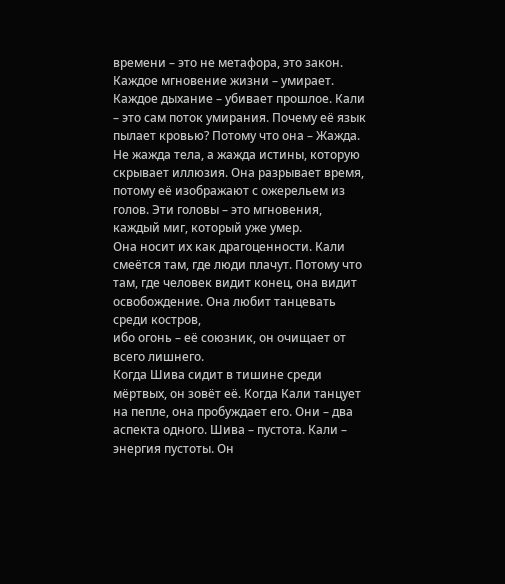времени – это не метафора, это закон. Каждое мгновение жизни – умирает. Каждое дыхание – убивает прошлое. Кали – это сам поток умирания. Почему её язык пылает кровью? Потому что она – Жажда. Не жажда тела, а жажда истины, которую скрывает иллюзия. Она разрывает время, потому её изображают с ожерельем из голов. Эти головы – это мгновения, каждый миг, который уже умер.
Она носит их как драгоценности. Кали смеётся там, где люди плачут. Потому что там, где человек видит конец, она видит освобождение. Она любит танцевать среди костров,
ибо огонь – её союзник, он очищает от всего лишнего.
Когда Шива сидит в тишине среди мёртвых, он зовёт её. Когда Кали танцует на пепле, она пробуждает его. Они – два аспекта одного. Шива – пустота. Кали – энергия пустоты. Он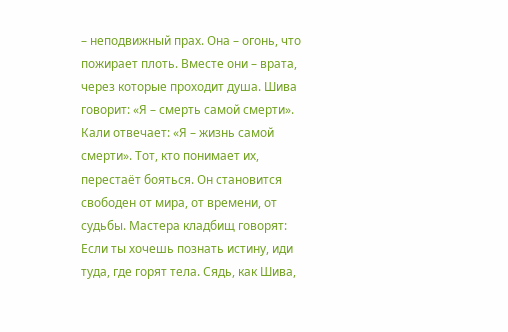– неподвижный прах. Она – огонь, что пожирает плоть. Вместе они – врата, через которые проходит душа. Шива говорит: «Я – смерть самой смерти». Кали отвечает: «Я – жизнь самой смерти». Тот, кто понимает их, перестаёт бояться. Он становится свободен от мира, от времени, от судьбы. Мастера кладбищ говорят: Если ты хочешь познать истину, иди туда, где горят тела. Сядь, как Шива,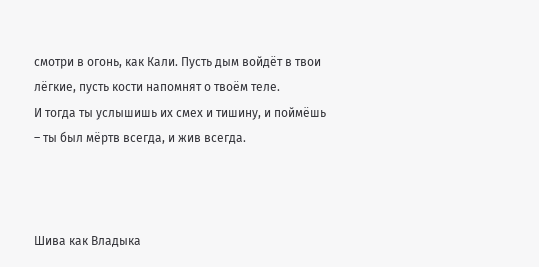смотри в огонь, как Кали. Пусть дым войдёт в твои лёгкие, пусть кости напомнят о твоём теле.
И тогда ты услышишь их смех и тишину, и поймёшь – ты был мёртв всегда, и жив всегда.



Шива как Владыка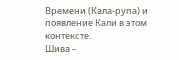Времени (Кала-рупа) и появление Кали в этом контексте.
Шива –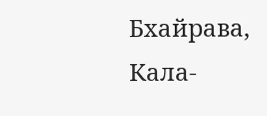Бхайрава, Кала-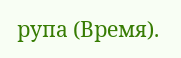рупа (Время).